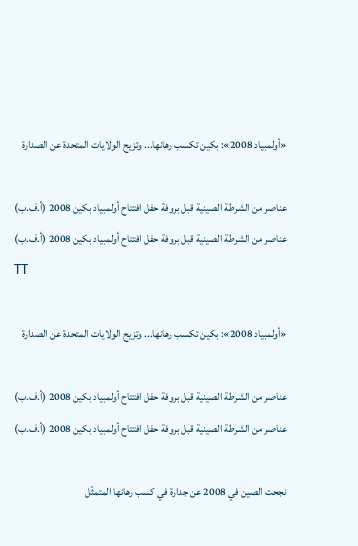«أولمبياد 2008»: بكين تكسب رهانها... وتزيح الولايات المتحدة عن الصدارة

عناصر من الشرطة الصينية قبل بروفة حفل افتتاح أولمبياد بكين 2008 (أ.ف.ب)
عناصر من الشرطة الصينية قبل بروفة حفل افتتاح أولمبياد بكين 2008 (أ.ف.ب)
TT

«أولمبياد 2008»: بكين تكسب رهانها... وتزيح الولايات المتحدة عن الصدارة

عناصر من الشرطة الصينية قبل بروفة حفل افتتاح أولمبياد بكين 2008 (أ.ف.ب)
عناصر من الشرطة الصينية قبل بروفة حفل افتتاح أولمبياد بكين 2008 (أ.ف.ب)

نجحت الصين في 2008 عن جدارة في كسب رهانها المتمثّل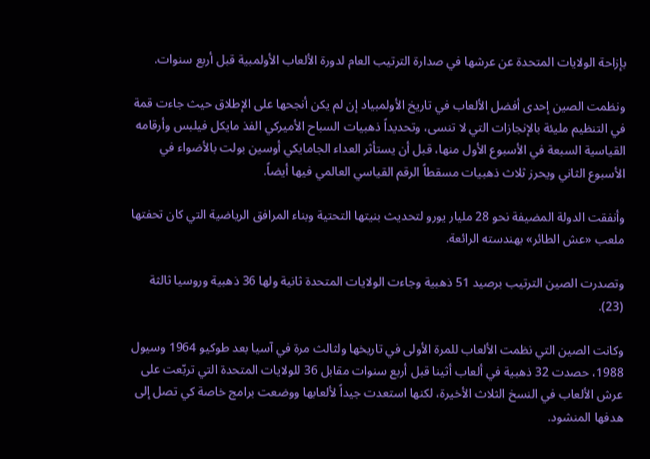بإزاحة الولايات المتحدة عن عرشها في صدارة الترتيب العام لدورة الألعاب الأولمبية قبل أربع سنوات.

ونظمت الصين إحدى أفضل الألعاب في تاريخ الأولمبياد إن لم يكن أنجحها على الإطلاق حيث جاءت قمة في التنظيم مليئة بالإنجازات التي لا تنسى، وتحديداً ذهبيات السباح الأميركي الفذ مايكل فيلبس وأرقامه القياسية السبعة في الأسبوع الأول منها، قبل أن يستأثر العداء الجامايكي أوسين بولت بالأضواء في الأسبوع الثاني ويحرز ثلاث ذهبيات مسقطاً الرقم القياسي العالمي فيها أيضاً.

وأنفقت الدولة المضيفة نحو 28 مليار يورو لتحديث بنيتها التحتية وبناء المرافق الرياضية التي كان تحفتها ملعب «عش الطائر» بهندسته الرائعة.

وتصدرت الصين الترتيب برصيد 51 ذهبية وجاءت الولايات المتحدة ثانية ولها 36 ذهبية وروسيا ثالثة (23).

وكانت الصين التي نظمت الألعاب للمرة الأولى في تاريخها ولثالث مرة في آسيا بعد طوكيو 1964 وسيول 1988، حصدت 32 ذهبية في ألعاب أثينا قبل أربع سنوات مقابل 36 للولايات المتحدة التي تربّعت على عرش الألعاب في النسخ الثلاث الأخيرة، لكنها استعدت جيداً لألعابها ووضعت برامج خاصة كي تصل إلى هدفها المنشود.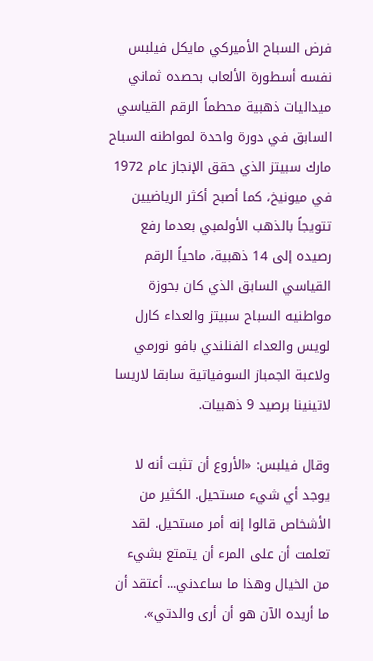فرض السباح الأميركي مايكل فيلبس نفسه أسطورة الألعاب بحصده ثماني ميداليات ذهبية محطماً الرقم القياسي السابق في دورة واحدة لمواطنه السباح مارك سبيتز الذي حقق الإنجاز عام 1972 في ميونيخ، كما أصبح أكثر الرياضيين تتويجاً بالذهب الأولمبي بعدما رفع رصيده إلى 14 ذهبية، ماحياً الرقم القياسي السابق الذي كان بحوزة مواطنيه السباح سبيتز والعداء كارل لويس والعداء الفنلندي بافو نورمي ولاعبة الجمباز السوفياتية سابقا لاريسا لاتينينا برصيد 9 ذهبيات.

وقال فيلبس: «الأروع أن تثبت أنه لا يوجد أي شيء مستحيل. الكثير من الأشخاص قالوا إنه أمر مستحيل. لقد تعلمت أن على المرء أن يتمتع بشيء من الخيال وهذا ما ساعدني... أعتقد أن ما أريده الآن هو أن أرى والدتي».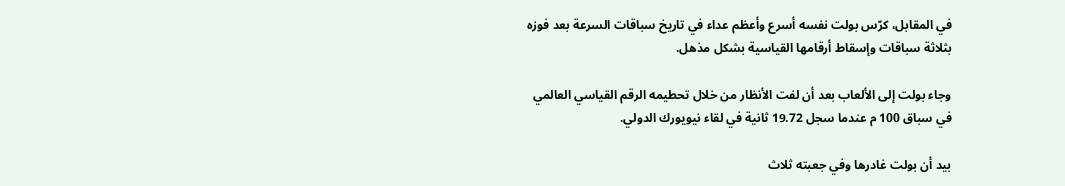في المقابل، كرّس بولت نفسه أسرع وأعظم عداء في تاريخ سباقات السرعة بعد فوزه بثلاثة سباقات وإسقاط أرقامها القياسية بشكل مذهل.

وجاء بولت إلى الألعاب بعد أن لفت الأنظار من خلال تحطيمه الرقم القياسي العالمي في سباق 100 م عندما سجل 19.72 ثانية في لقاء نيويورك الدولي.

بيد أن بولت غادرها وفي جعبته ثلاث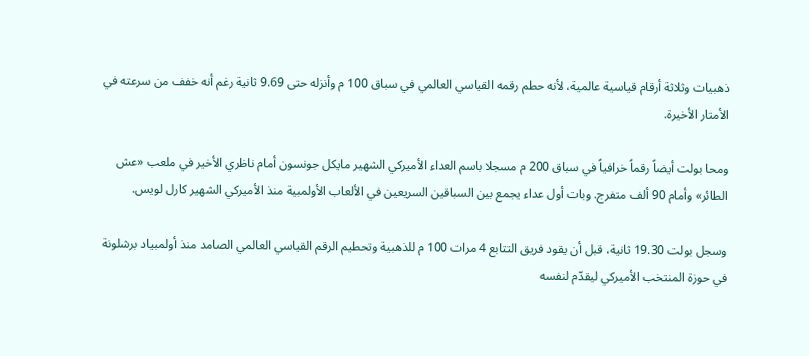ذهبيات وثلاثة أرقام قياسية عالمية، لأنه حطم رقمه القياسي العالمي في سباق 100 م وأنزله حتى 9.69 ثانية رغم أنه خفف من سرعته في الأمتار الأخيرة.

ومحا بولت أيضاً رقماً خرافياً في سباق 200 م مسجلا باسم العداء الأميركي الشهير مايكل جونسون أمام ناظري الأخير في ملعب «عش الطائر» وأمام 90 ألف متفرج. وبات أول عداء يجمع بين السباقين السريعين في الألعاب الأولمبية منذ الأميركي الشهير كارل لويس.

وسجل بولت 19.30 ثانية، قبل أن يقود فريق التتابع 4 مرات 100 م للذهبية وتحطيم الرقم القياسي العالمي الصامد منذ أولمبياد برشلونة في حوزة المنتخب الأميركي ليقدّم لنفسه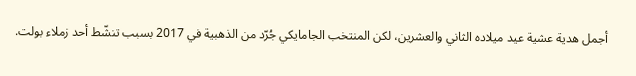أجمل هدية عشية عيد ميلاده الثاني والعشرين، لكن المنتخب الجامايكي جُرّد من الذهبية في 2017 بسبب تنشّط أحد زملاء بولت.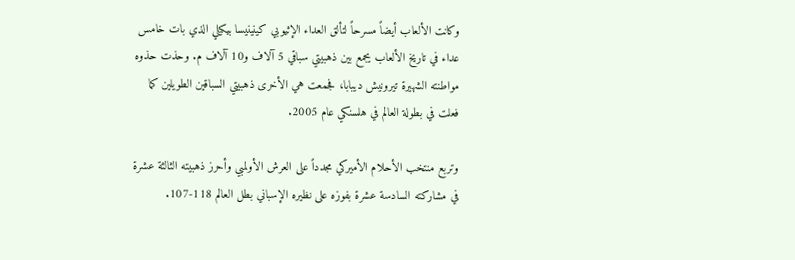وكانت الألعاب أيضاً مسرحاً لتألق العداء الإثيوبي كينينيسا بيكيلي الذي بات خامس عداء في تاريخ الألعاب يجمع بين ذهبيتي سباقي 5 آلاف و10 آلاف م. وحذت حذوه مواطنته الشهيرة تيرونيش ديبابا، فجمعت هي الأخرى ذهبيتي السباقين الطويلين كما فعلت في بطولة العالم في هلسنكي عام 2005.

وتربع منتخب الأحلام الأميركي مجدداً على العرش الأولمبي وأحرز ذهبيته الثالثة عشرة في مشاركته السادسة عشرة بفوزه على نظيره الإسباني بطل العالم 118-107.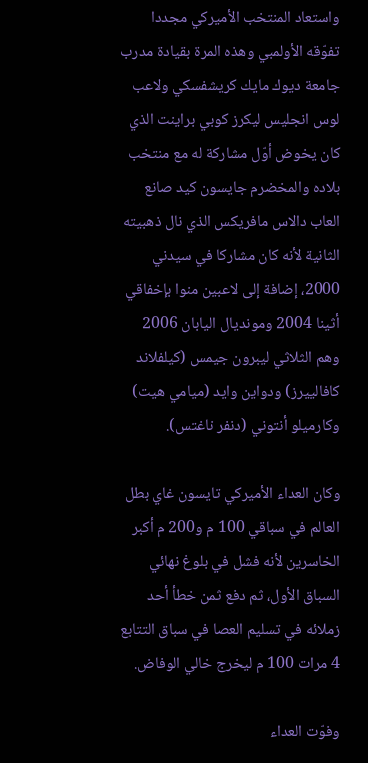واستعاد المنتخب الأميركي مجددا تفوّقه الأولمبي وهذه المرة بقيادة مدرب جامعة ديوك مايك كريشفسكي ولاعب لوس انجليس ليكرز كوبي براينت الذي كان يخوض أوّل مشاركة له مع منتخب بلاده والمخضرم جايسون كيد صانع العاب دالاس مافريكس الذي نال ذهبيته الثانية لأنه كان مشاركا في سيدني 2000، إضافة إلى لاعبين منوا بإخفاقي أثينا 2004 ومونديال اليابان 2006 وهم الثلاثي ليبرون جيمس (كيلفلاند كافالييرز) ودواين وايد (ميامي هيت) وكارميلو أنتوني (دنفر ناغتس).

وكان العداء الأميركي تايسون غاي بطل العالم في سباقي 100 م و200 م أكبر الخاسرين لأنه فشل في بلوغ نهائي السباق الأول، ثم دفع ثمن خطأ أحد زملائه في تسليم العصا في سباق التتابع 4 مرات 100 م ليخرج خالي الوفاض.

وفوّت العداء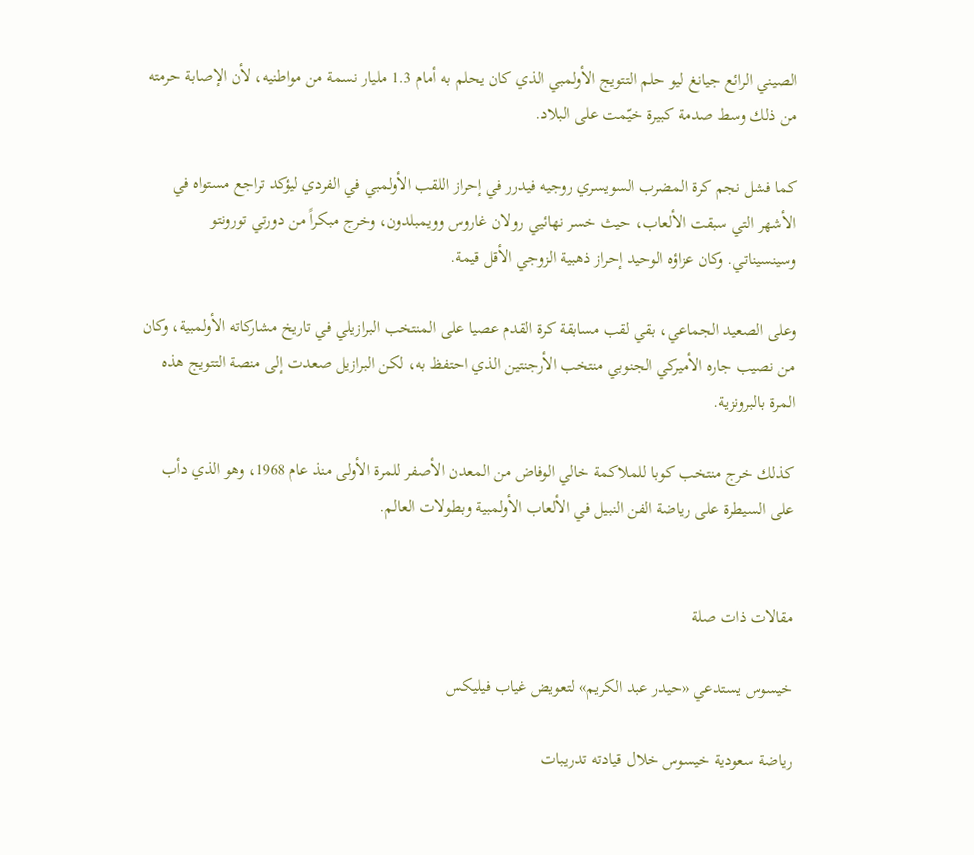الصيني الرائع جيانغ ليو حلم التتويج الأولمبي الذي كان يحلم به أمام 1.3 مليار نسمة من مواطنيه، لأن الإصابة حرمته من ذلك وسط صدمة كبيرة خيّمت على البلاد.

كما فشل نجم كرة المضرب السويسري روجيه فيدرر في إحراز اللقب الأولمبي في الفردي ليؤكد تراجع مستواه في الأشهر التي سبقت الألعاب، حيث خسر نهائيي رولان غاروس وويمبلدون، وخرج مبكراً من دورتي تورونتو وسينسيناتي. وكان عزاؤه الوحيد إحراز ذهبية الزوجي الأقل قيمة.

وعلى الصعيد الجماعي، بقي لقب مسابقة كرة القدم عصيا على المنتخب البرازيلي في تاريخ مشاركاته الأولمبية، وكان من نصيب جاره الأميركي الجنوبي منتخب الأرجنتين الذي احتفظ به، لكن البرازيل صعدت إلى منصة التتويج هذه المرة بالبرونزية.

كذلك خرج منتخب كوبا للملاكمة خالي الوفاض من المعدن الأصفر للمرة الأولى منذ عام 1968، وهو الذي دأب على السيطرة على رياضة الفن النبيل في الألعاب الأولمبية وبطولات العالم.


مقالات ذات صلة

خيسوس يستدعي «حيدر عبد الكريم» لتعويض غياب فيليكس

رياضة سعودية خيسوس خلال قيادته تدريبات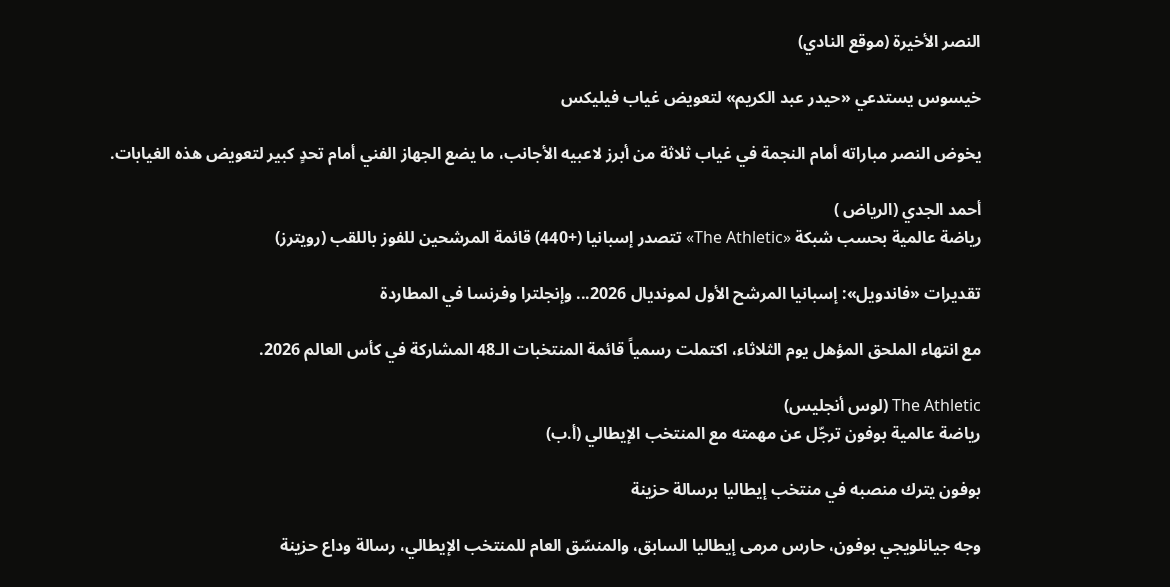النصر الأخيرة (موقع النادي)

خيسوس يستدعي «حيدر عبد الكريم» لتعويض غياب فيليكس

يخوض النصر مباراته أمام النجمة في غياب ثلاثة من أبرز لاعبيه الأجانب، ما يضع الجهاز الفني أمام تحدٍ كبير لتعويض هذه الغيابات.

أحمد الجدي (الرياض )
رياضة عالمية بحسب شبكة «The Athletic» تتصدر إسبانيا (+440) قائمة المرشحين للفوز باللقب (رويترز)

تقديرات «فاندويل»: إسبانيا المرشح الأول لمونديال 2026... وإنجلترا وفرنسا في المطاردة

مع انتهاء الملحق المؤهل يوم الثلاثاء، اكتملت رسمياً قائمة المنتخبات الـ48 المشاركة في كأس العالم 2026.

The Athletic (لوس أنجليس)
رياضة عالمية بوفون ترجّل عن مهمته مع المنتخب الإيطالي (أ.ب)

بوفون يترك منصبه في منتخب إيطاليا برسالة حزينة

وجه جيانلويجي بوفون، حارس مرمى إيطاليا السابق، والمنسّق العام للمنتخب الإيطالي، رسالة وداع حزينة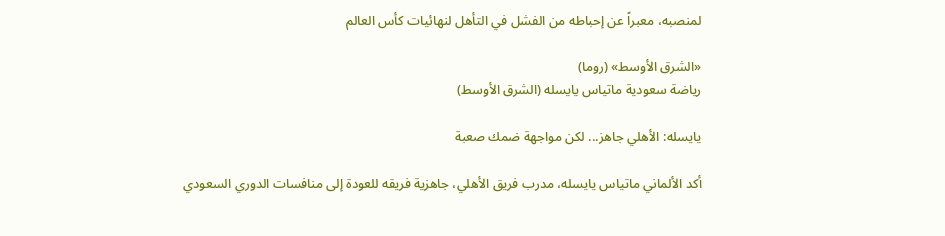لمنصبه، معبراً عن إحباطه من الفشل في التأهل لنهائيات كأس العالم

«الشرق الأوسط» (روما)
رياضة سعودية ماتياس يايسله (الشرق الأوسط)

يايسله: الأهلي جاهز... لكن مواجهة ضمك صعبة

أكد الألماني ماتياس يايسله، مدرب فريق الأهلي، جاهزية فريقه للعودة إلى منافسات الدوري السعودي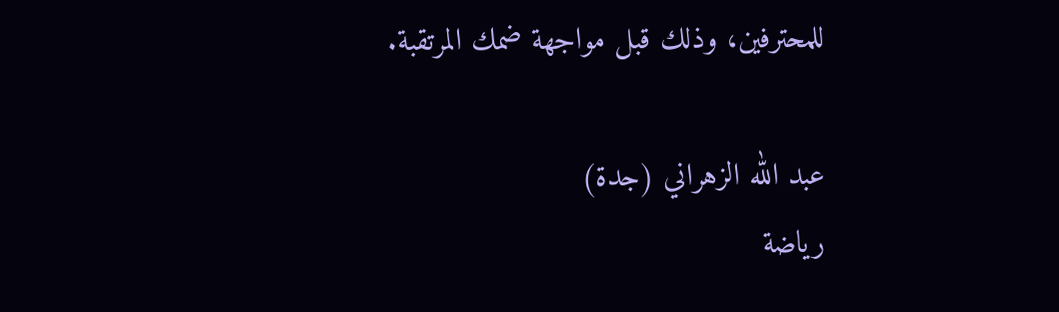للمحترفين، وذلك قبل مواجهة ضمك المرتقبة.

عبد الله الزهراني (جدة)
رياضة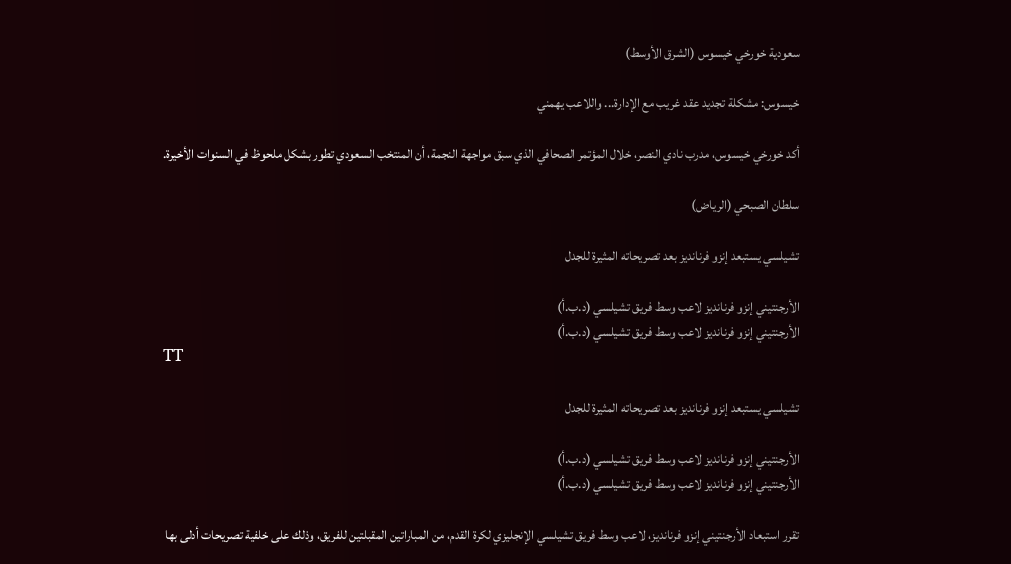سعودية خورخي خيسوس (الشرق الأوسط)

خيسوس: مشكلة تجديد عقد غريب مع الإدارة... واللاعب يهمني

أكد خورخي خيسوس، مدرب نادي النصر، خلال المؤتمر الصحافي الذي سبق مواجهة النجمة، أن المنتخب السعودي تطور بشكل ملحوظ في السنوات الأخيرة.

سلطان الصبحي (الرياض)

تشيلسي يستبعد إنزو فرنانديز بعد تصريحاته المثيرة للجدل

الأرجنتيني إنزو فرنانديز لاعب وسط فريق تشيلسي (د.ب.أ)
الأرجنتيني إنزو فرنانديز لاعب وسط فريق تشيلسي (د.ب.أ)
TT

تشيلسي يستبعد إنزو فرنانديز بعد تصريحاته المثيرة للجدل

الأرجنتيني إنزو فرنانديز لاعب وسط فريق تشيلسي (د.ب.أ)
الأرجنتيني إنزو فرنانديز لاعب وسط فريق تشيلسي (د.ب.أ)

تقرر استبعاد الأرجنتيني إنزو فرنانديز، لاعب وسط فريق تشيلسي الإنجليزي لكرة القدم، من المباراتين المقبلتين للفريق، وذلك على خلفية تصريحات أدلى بها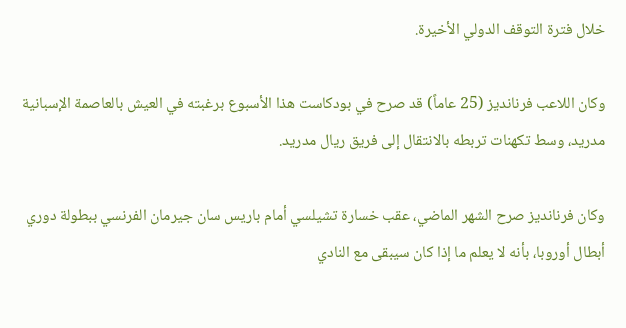خلال فترة التوقف الدولي الأخيرة.

وكان اللاعب فرنانديز (25 عاماً) قد صرح في بودكاست هذا الأسبوع برغبته في العيش بالعاصمة الإسبانية مدريد، وسط تكهنات تربطه بالانتقال إلى فريق ريال مدريد.

وكان فرنانديز صرح الشهر الماضي، عقب خسارة تشيلسي أمام باريس سان جيرمان الفرنسي ببطولة دوري أبطال أوروبا، بأنه لا يعلم ما إذا كان سيبقى مع النادي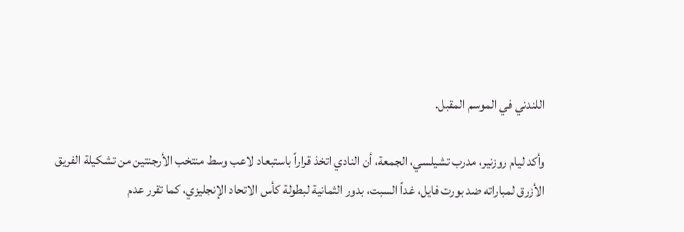اللندني في الموسم المقبل.

وأكد ليام روزنير، مدرب تشيلسي، الجمعة، أن النادي اتخذ قراراً باستبعاد لاعب وسط منتخب الأرجنتين من تشكيلة الفريق الأزرق لمباراته ضد بورت فايل، غداً السبت، بدور الثمانية لبطولة كأس الاتحاد الإنجليزي، كما تقرر عدم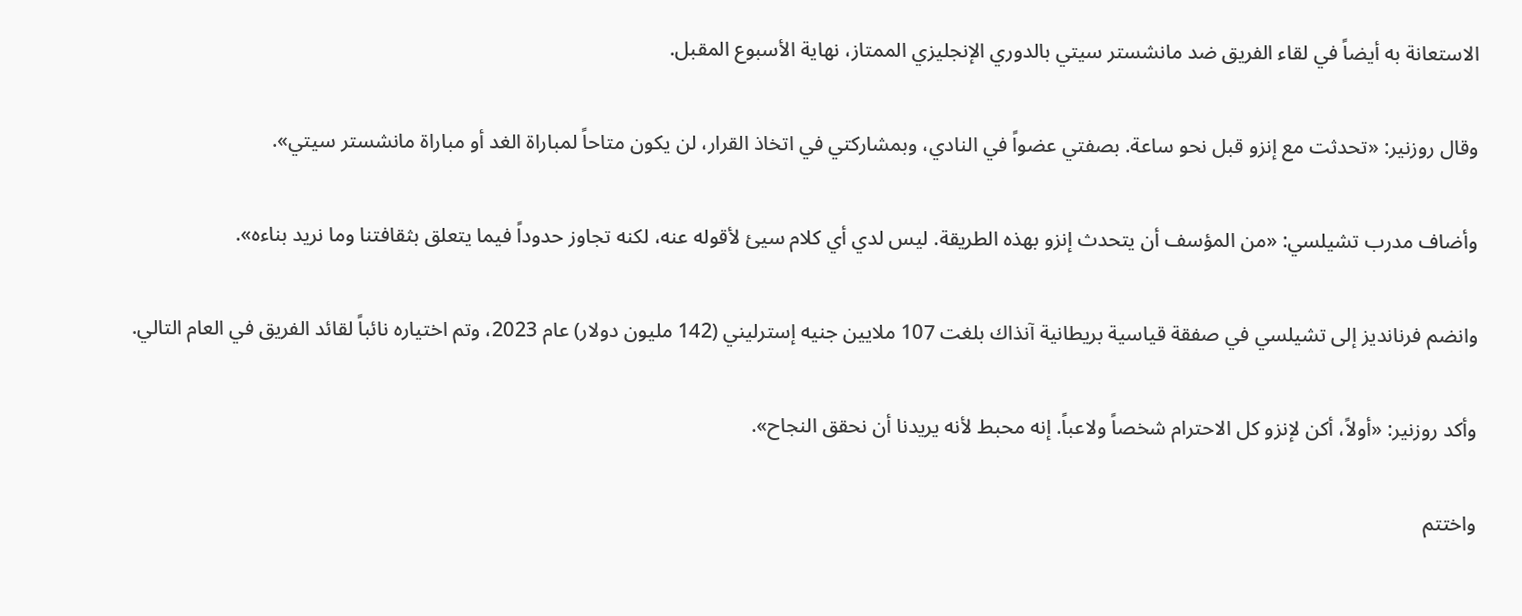الاستعانة به أيضاً في لقاء الفريق ضد مانشستر سيتي بالدوري الإنجليزي الممتاز، نهاية الأسبوع المقبل.

وقال روزنير: «تحدثت مع إنزو قبل نحو ساعة. بصفتي عضواً في النادي، وبمشاركتي في اتخاذ القرار، لن يكون متاحاً لمباراة الغد أو مباراة مانشستر سيتي».

وأضاف مدرب تشيلسي: «من المؤسف أن يتحدث إنزو بهذه الطريقة. ليس لدي أي كلام سيئ لأقوله عنه، لكنه تجاوز حدوداً فيما يتعلق بثقافتنا وما نريد بناءه».

وانضم فرنانديز إلى تشيلسي في صفقة قياسية بريطانية آنذاك بلغت 107 ملايين جنيه إسترليني (142 مليون دولار) عام 2023، وتم اختياره نائباً لقائد الفريق في العام التالي.

وأكد روزنير: «أولاً، أكن لإنزو كل الاحترام شخصاً ولاعباً. إنه محبط لأنه يريدنا أن نحقق النجاح».

واختتم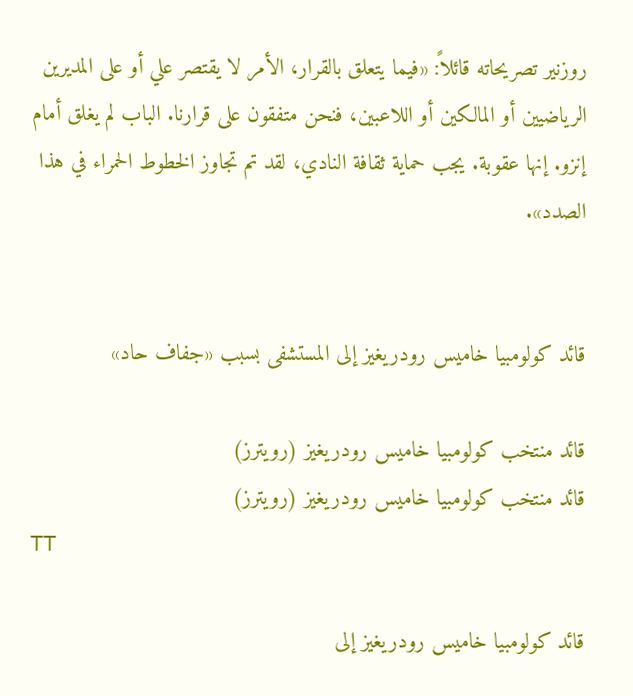روزنير تصريحاته قائلاً: «فيما يتعلق بالقرار، الأمر لا يقتصر علي أو على المديرين الرياضيين أو المالكين أو اللاعبين، فنحن متفقون على قرارنا. الباب لم يغلق أمام إنزو. إنها عقوبة. يجب حماية ثقافة النادي، لقد تم تجاوز الخطوط الحمراء في هذا الصدد».


قائد كولومبيا خاميس رودريغيز إلى المستشفى بسبب «جفاف حاد»

قائد منتخب كولومبيا خاميس رودريغيز (رويترز)
قائد منتخب كولومبيا خاميس رودريغيز (رويترز)
TT

قائد كولومبيا خاميس رودريغيز إلى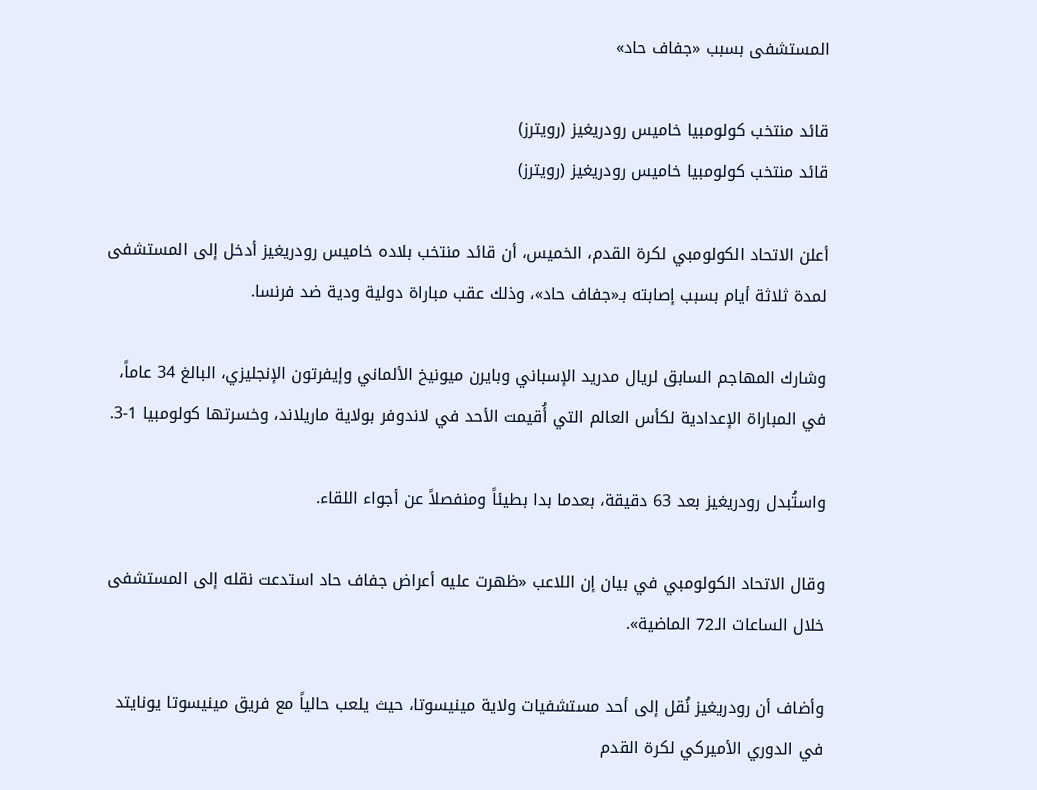المستشفى بسبب «جفاف حاد»

قائد منتخب كولومبيا خاميس رودريغيز (رويترز)
قائد منتخب كولومبيا خاميس رودريغيز (رويترز)

أعلن الاتحاد الكولومبي لكرة القدم، الخميس، أن قائد منتخب بلاده خاميس رودريغيز أدخل إلى المستشفى لمدة ثلاثة أيام بسبب إصابته بـ«جفاف حاد»، وذلك عقب مباراة دولية ودية ضد فرنسا.

وشارك المهاجم السابق لريال مدريد الإسباني وبايرن ميونيخ الألماني وإيفرتون الإنجليزي، البالغ 34 عاماً، في المباراة الإعدادية لكأس العالم التي أُقيمت الأحد في لاندوفر بولاية ماريلاند، وخسرتها كولومبيا 1-3.

واستُبدل رودريغيز بعد 63 دقيقة، بعدما بدا بطيئاً ومنفصلاً عن أجواء اللقاء.

وقال الاتحاد الكولومبي في بيان إن اللاعب «ظهرت عليه أعراض جفاف حاد استدعت نقله إلى المستشفى خلال الساعات الـ72 الماضية».

وأضاف أن رودريغيز نُقل إلى أحد مستشفيات ولاية مينيسوتا، حيث يلعب حالياً مع فريق مينيسوتا يونايتد في الدوري الأميركي لكرة القدم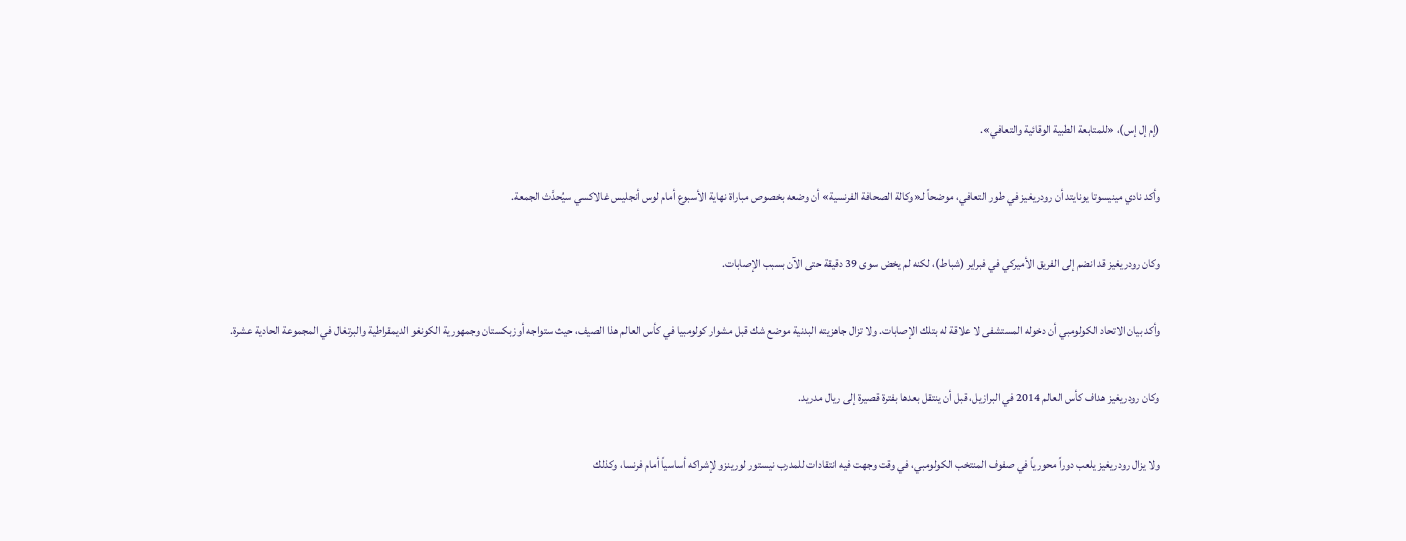(إم إل إس)، «للمتابعة الطبية الوقائية والتعافي».

وأكد نادي مينيسوتا يونايتد أن رودريغيز في طور التعافي، موضحاً لـ«وكالة الصحافة الفرنسية» أن وضعه بخصوص مباراة نهاية الأسبوع أمام لوس أنجليس غالاكسي سيُحدَّث الجمعة.

وكان رودريغيز قد انضم إلى الفريق الأميركي في فبراير (شباط)، لكنه لم يخض سوى 39 دقيقة حتى الآن بسبب الإصابات.

وأكد بيان الاتحاد الكولومبي أن دخوله المستشفى لا علاقة له بتلك الإصابات. ولا تزال جاهزيته البدنية موضع شك قبل مشوار كولومبيا في كأس العالم هذا الصيف، حيث ستواجه أوزبكستان وجمهورية الكونغو الديمقراطية والبرتغال في المجموعة الحادية عشرة.

وكان رودريغيز هداف كأس العالم 2014 في البرازيل، قبل أن ينتقل بعدها بفترة قصيرة إلى ريال مدريد.

ولا يزال رودريغيز يلعب دوراً محورياً في صفوف المنتخب الكولومبي، في وقت وجهت فيه انتقادات للمدرب نيستور لورينزو لإشراكه أساسياً أمام فرنسا، وكذلك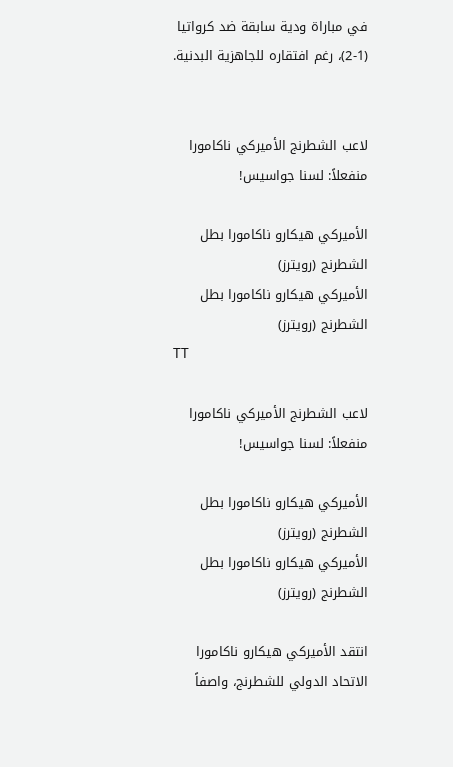في مباراة ودية سابقة ضد كرواتيا (1-2)، رغم افتقاره للجاهزية البدنية.


لاعب الشطرنج الأميركي ناكامورا منفعلاً: لسنا جواسيس!

الأميركي هيكارو ناكامورا بطل الشطرنج (رويترز)
الأميركي هيكارو ناكامورا بطل الشطرنج (رويترز)
TT

لاعب الشطرنج الأميركي ناكامورا منفعلاً: لسنا جواسيس!

الأميركي هيكارو ناكامورا بطل الشطرنج (رويترز)
الأميركي هيكارو ناكامورا بطل الشطرنج (رويترز)

انتقد الأميركي هيكارو ناكامورا الاتحاد الدولي للشطرنج، واصفاً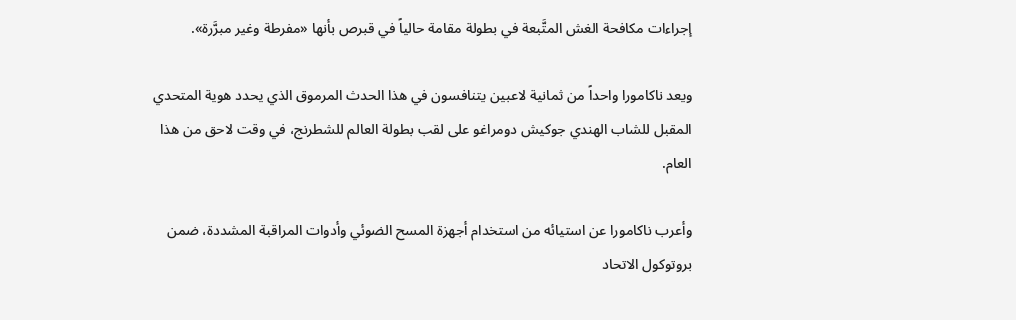إجراءات مكافحة الغش المتَّبعة في بطولة مقامة حالياً في قبرص بأنها «مفرطة وغير مبرَّرة».

ويعد ناكامورا واحداً من ثمانية لاعبين يتنافسون في هذا الحدث المرموق الذي يحدد هوية المتحدي المقبل للشاب الهندي جوكيش دومراغو على لقب بطولة العالم للشطرنج، في وقت لاحق من هذا العام.

وأعرب ناكامورا عن استيائه من استخدام أجهزة المسح الضوئي وأدوات المراقبة المشددة، ضمن بروتوكول الاتحاد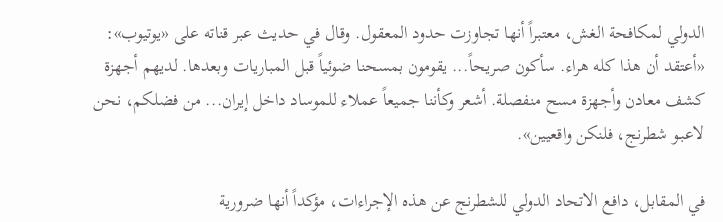الدولي لمكافحة الغش، معتبراً أنها تجاوزت حدود المعقول. وقال في حديث عبر قناته على «يوتيوب»: «أعتقد أن هذا كله هراء. سأكون صريحاً... يقومون بمسحنا ضوئياً قبل المباريات وبعدها. لديهم أجهزة كشف معادن وأجهزة مسح منفصلة. أشعر وكأننا جميعاً عملاء للموساد داخل إيران... من فضلكم، نحن لاعبـو شطرنج، فلنكن واقعيين».

في المقابل، دافع الاتحاد الدولي للشطرنج عن هذه الإجراءات، مؤكداً أنها ضرورية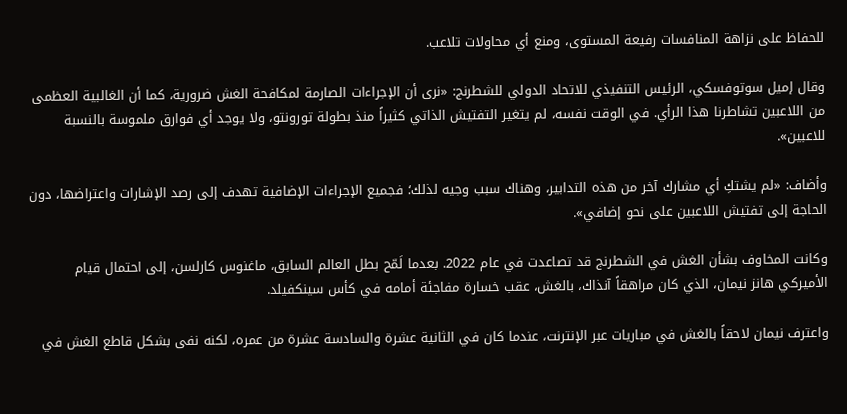للحفاظ على نزاهة المنافسات رفيعة المستوى، ومنع أي محاولات تلاعب.

وقال إميل سوتوفسكي، الرئيس التنفيذي للاتحاد الدولي للشطرنج: «نرى أن الإجراءات الصارمة لمكافحة الغش ضرورية، كما أن الغالبية العظمى من اللاعبين تشاطرنا هذا الرأي. في الوقت نفسه، لم يتغير التفتيش الذاتي كثيراً منذ بطولة تورونتو، ولا يوجد أي فوارق ملموسة بالنسبة للاعبين».

وأضاف: «لم يشتكِ أي مشارك آخر من هذه التدابير، وهناك سبب وجيه لذلك؛ فجميع الإجراءات الإضافية تهدف إلى رصد الإشارات واعتراضها، دون الحاجة إلى تفتيش اللاعبين على نحو إضافي».

وكانت المخاوف بشأن الغش في الشطرنج قد تصاعدت في عام 2022. بعدما لَمّح بطل العالم السابق، ماغنوس كارلسن، إلى احتمال قيام الأميركي هانز نيمان، الذي كان مراهقاً آنذاك، بالغش، عقب خسارة مفاجئة أمامه في كأس سينكفيلد.

واعترف نيمان لاحقاً بالغش في مباريات عبر الإنترنت، عندما كان في الثانية عشرة والسادسة عشرة من عمره، لكنه نفى بشكل قاطع الغش في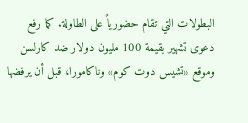البطولات التي تقام حضورياً على الطاولة. كما رفع دعوى تشهير بقيمة 100 مليون دولار ضد كارلسن وموقع «تشيس دوت كوم» وناكامورا، قبل أن يرفضها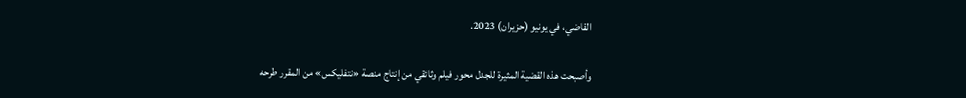القاضي، في يونيو (حزيران) 2023.

وأصبحت هذه القضية المثيرة للجدل محور فيلم وثائقي من إنتاج منصة «نتفليكس» من المقرر طرحه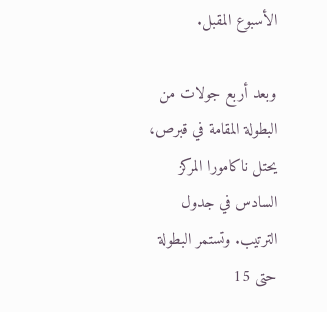الأسبوع المقبل.

وبعد أربع جولات من البطولة المقامة في قبرص، يحتل ناكامورا المركز السادس في جدول الترتيب. وتستمر البطولة حتى 15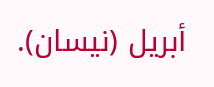أبريل (نيسان).